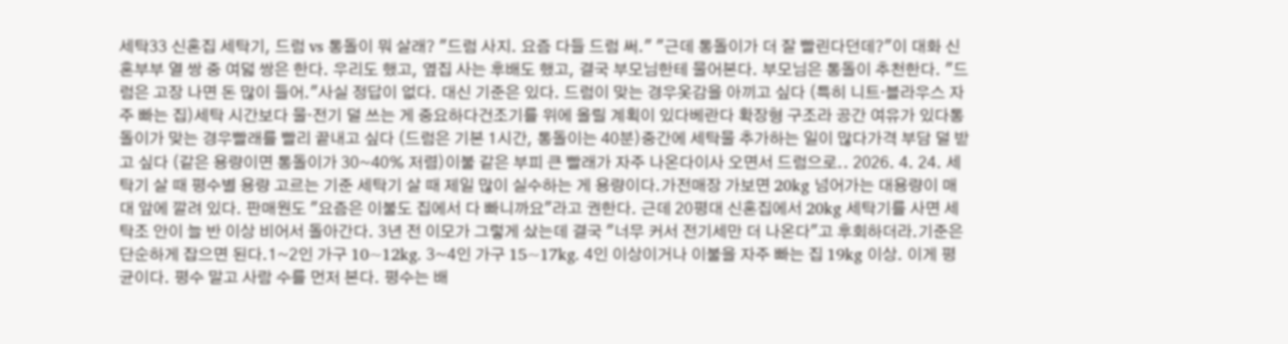세탁33 신혼집 세탁기, 드럼 vs 통돌이 뭐 살래? "드럼 사지. 요즘 다들 드럼 써." "근데 통돌이가 더 잘 빨린다던데?"이 대화 신혼부부 열 쌍 중 여덟 쌍은 한다. 우리도 했고, 옆집 사는 후배도 했고, 결국 부모님한테 물어본다. 부모님은 통돌이 추천한다. "드럼은 고장 나면 돈 많이 들어."사실 정답이 없다. 대신 기준은 있다. 드럼이 맞는 경우옷감을 아끼고 싶다 (특히 니트·블라우스 자주 빠는 집)세탁 시간보다 물·전기 덜 쓰는 게 중요하다건조기를 위에 올릴 계획이 있다베란다 확장형 구조라 공간 여유가 있다통돌이가 맞는 경우빨래를 빨리 끝내고 싶다 (드럼은 기본 1시간, 통돌이는 40분)중간에 세탁물 추가하는 일이 많다가격 부담 덜 받고 싶다 (같은 용량이면 통돌이가 30~40% 저렴)이불 같은 부피 큰 빨래가 자주 나온다이사 오면서 드럼으로.. 2026. 4. 24. 세탁기 살 때 평수별 용량 고르는 기준 세탁기 살 때 제일 많이 실수하는 게 용량이다.가전매장 가보면 20kg 넘어가는 대용량이 매대 앞에 깔려 있다. 판매원도 "요즘은 이불도 집에서 다 빠니까요"라고 권한다. 근데 20평대 신혼집에서 20kg 세탁기를 사면 세탁조 안이 늘 반 이상 비어서 돌아간다. 3년 전 이모가 그렇게 샀는데 결국 "너무 커서 전기세만 더 나온다"고 후회하더라.기준은 단순하게 잡으면 된다.1~2인 가구 10~12kg. 3~4인 가구 15~17kg. 4인 이상이거나 이불을 자주 빠는 집 19kg 이상. 이게 평균이다. 평수 말고 사람 수를 먼저 본다. 평수는 배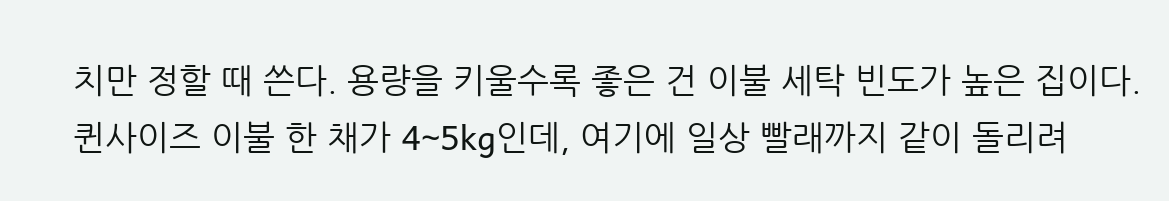치만 정할 때 쓴다. 용량을 키울수록 좋은 건 이불 세탁 빈도가 높은 집이다. 퀸사이즈 이불 한 채가 4~5kg인데, 여기에 일상 빨래까지 같이 돌리려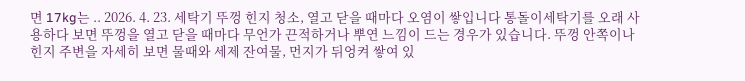면 17kg는 .. 2026. 4. 23. 세탁기 뚜껑 힌지 청소, 열고 닫을 때마다 오염이 쌓입니다 통돌이세탁기를 오래 사용하다 보면 뚜껑을 열고 닫을 때마다 무언가 끈적하거나 뿌연 느낌이 드는 경우가 있습니다. 뚜껑 안쪽이나 힌지 주변을 자세히 보면 물때와 세제 잔여물, 먼지가 뒤엉켜 쌓여 있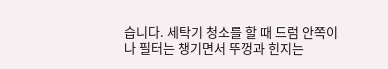습니다. 세탁기 청소를 할 때 드럼 안쪽이나 필터는 챙기면서 뚜껑과 힌지는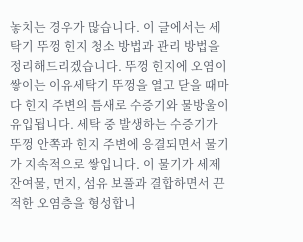놓치는 경우가 많습니다. 이 글에서는 세탁기 뚜껑 힌지 청소 방법과 관리 방법을 정리해드리겠습니다. 뚜껑 힌지에 오염이 쌓이는 이유세탁기 뚜껑을 열고 닫을 때마다 힌지 주변의 틈새로 수증기와 물방울이 유입됩니다. 세탁 중 발생하는 수증기가 뚜껑 안쪽과 힌지 주변에 응결되면서 물기가 지속적으로 쌓입니다. 이 물기가 세제 잔여물, 먼지, 섬유 보풀과 결합하면서 끈적한 오염층을 형성합니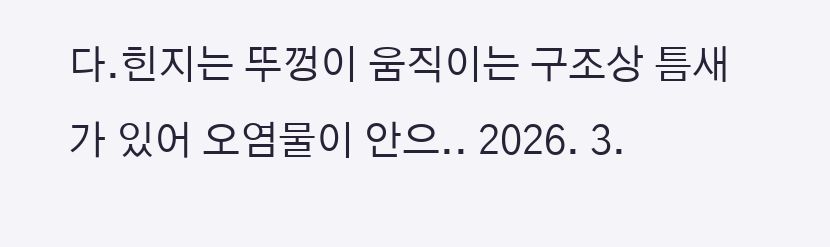다.힌지는 뚜껑이 움직이는 구조상 틈새가 있어 오염물이 안으.. 2026. 3.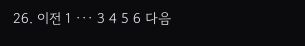26. 이전 1 ··· 3 4 5 6 다음